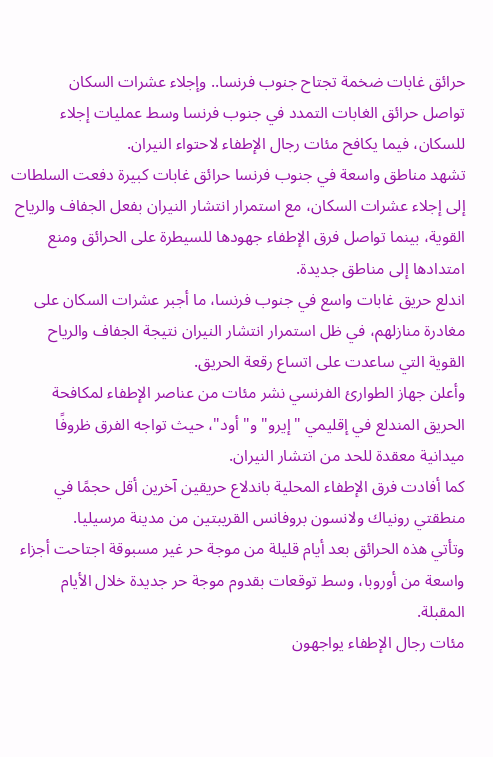حرائق غابات ضخمة تجتاح جنوب فرنسا.. وإجلاء عشرات السكان
تواصل حرائق الغابات التمدد في جنوب فرنسا وسط عمليات إجلاء للسكان، فيما يكافح مئات رجال الإطفاء لاحتواء النيران.
تشهد مناطق واسعة في جنوب فرنسا حرائق غابات كبيرة دفعت السلطات إلى إجلاء عشرات السكان، مع استمرار انتشار النيران بفعل الجفاف والرياح القوية، بينما تواصل فرق الإطفاء جهودها للسيطرة على الحرائق ومنع امتدادها إلى مناطق جديدة.
اندلع حريق غابات واسع في جنوب فرنسا، ما أجبر عشرات السكان على مغادرة منازلهم، في ظل استمرار انتشار النيران نتيجة الجفاف والرياح القوية التي ساعدت على اتساع رقعة الحريق.
وأعلن جهاز الطوارئ الفرنسي نشر مئات من عناصر الإطفاء لمكافحة الحريق المندلع في إقليمي "إيرو" و"أود"، حيث تواجه الفرق ظروفًا ميدانية معقدة للحد من انتشار النيران.
كما أفادت فرق الإطفاء المحلية باندلاع حريقين آخرين أقل حجمًا في منطقتي رونياك ولانسون بروفانس القريبتين من مدينة مرسيليا.
وتأتي هذه الحرائق بعد أيام قليلة من موجة حر غير مسبوقة اجتاحت أجزاء واسعة من أوروبا، وسط توقعات بقدوم موجة حر جديدة خلال الأيام المقبلة.
مئات رجال الإطفاء يواجهون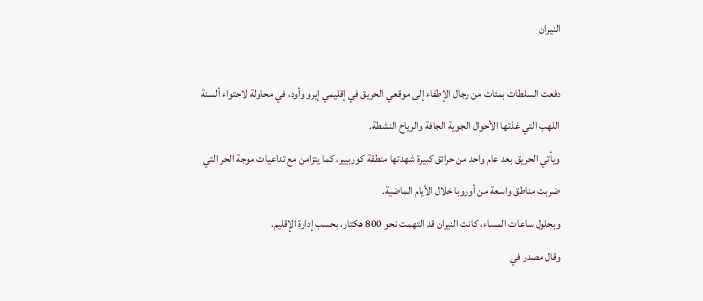النيران

دفعت السلطات بمئات من رجال الإطفاء إلى موقعي الحريق في إقليمي إيرو وأود، في محاولة لاحتواء ألسنة اللهب التي غذتها الأحوال الجوية الجافة والرياح النشطة.
ويأتي الحريق بعد عام واحد من حرائق كبيرة شهدتها منطقة كوربيير، كما يتزامن مع تداعيات موجة الحر التي ضربت مناطق واسعة من أوروبا خلال الأيام الماضية.
وبحلول ساعات المساء، كانت النيران قد التهمت نحو 800 هكتار، بحسب إدارة الإقليم.
وقال مصدر في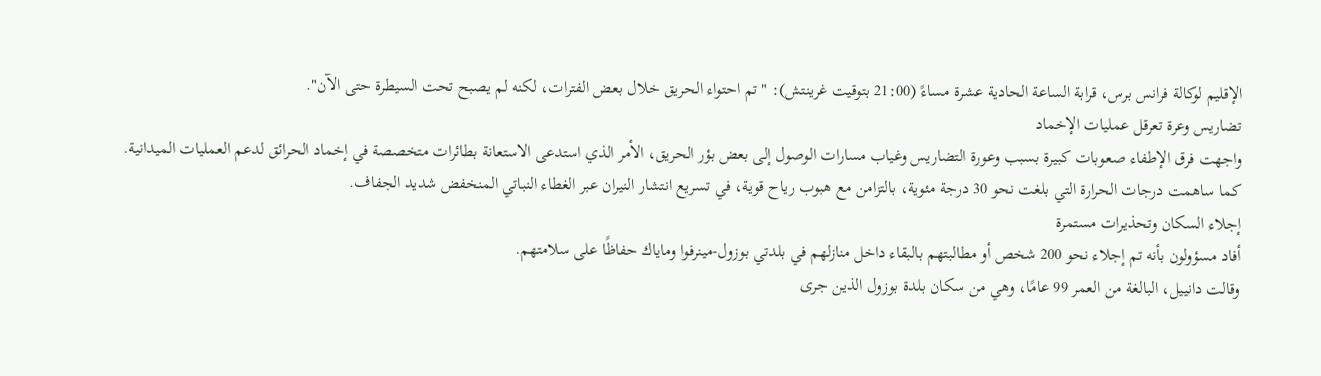الإقليم لوكالة فرانس برس، قرابة الساعة الحادية عشرة مساءً (21:00 بتوقيت غرينتش): "تم احتواء الحريق خلال بعض الفترات، لكنه لم يصبح تحت السيطرة حتى الآن".
تضاريس وعرة تعرقل عمليات الإخماد
واجهت فرق الإطفاء صعوبات كبيرة بسبب وعورة التضاريس وغياب مسارات الوصول إلى بعض بؤر الحريق، الأمر الذي استدعى الاستعانة بطائرات متخصصة في إخماد الحرائق لدعم العمليات الميدانية.
كما ساهمت درجات الحرارة التي بلغت نحو 30 درجة مئوية، بالتزامن مع هبوب رياح قوية، في تسريع انتشار النيران عبر الغطاء النباتي المنخفض شديد الجفاف.
إجلاء السكان وتحذيرات مستمرة
أفاد مسؤولون بأنه تم إجلاء نحو 200 شخص أو مطالبتهم بالبقاء داخل منازلهم في بلدتي بوزول-مينرفوا وماياك حفاظًا على سلامتهم.
وقالت دانييل، البالغة من العمر 99 عامًا، وهي من سكان بلدة بوزول الذين جرى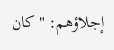إجلاؤهم: "كان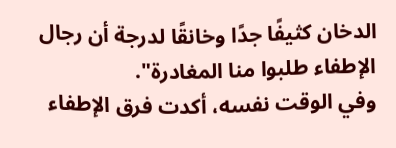الدخان كثيفًا جدًا وخانقًا لدرجة أن رجال الإطفاء طلبوا منا المغادرة".
وفي الوقت نفسه، أكدت فرق الإطفاء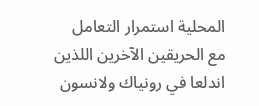المحلية استمرار التعامل مع الحريقين الآخرين اللذين اندلعا في رونياك ولانسون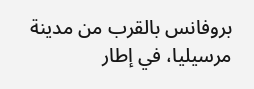بروفانس بالقرب من مدينة مرسيليا، في إطار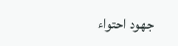جهود احتواء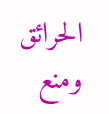الحرائق ومنع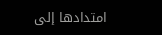امتدادها إلى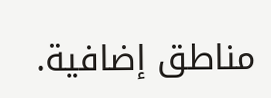مناطق إضافية.